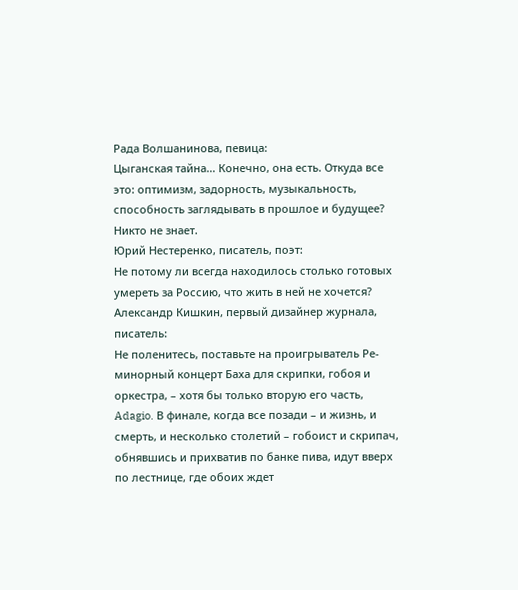Рада Волшанинова, певица:
Цыганская тайна… Конечно, она есть. Откуда все это: оптимизм, задорность, музыкальность, способность заглядывать в прошлое и будущее? Никто не знает.
Юрий Нестеренко, писатель, поэт:
Не потому ли всегда находилось столько готовых умереть за Россию, что жить в ней не хочется?
Александр Кишкин, первый дизайнер журнала, писатель:
Не поленитесь, поставьте на проигрыватель Ре-минорный концерт Баха для скрипки, гобоя и оркестра, – хотя бы только вторую его часть, Adagio. В финале, когда все позади – и жизнь, и смерть, и несколько столетий – гобоист и скрипач, обнявшись и прихватив по банке пива, идут вверх по лестнице, где обоих ждет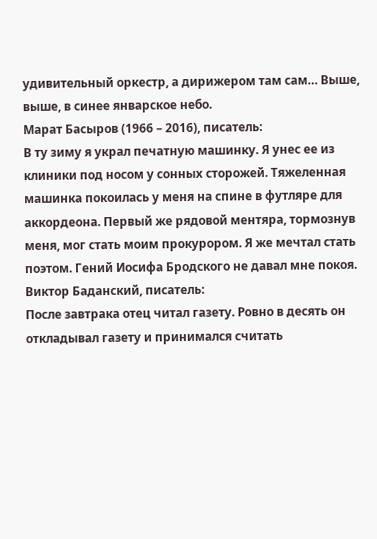удивительный оркестр, а дирижером там сам… Выше, выше, в синее январское небо.
Марат Басыров (1966 – 2016), писатель:
В ту зиму я украл печатную машинку. Я унес ее из клиники под носом у сонных сторожей. Тяжеленная машинка покоилась у меня на спине в футляре для аккордеона. Первый же рядовой ментяра, тормознув меня, мог стать моим прокурором. Я же мечтал стать поэтом. Гений Иосифа Бродского не давал мне покоя.
Виктор Баданский, писатель:
После завтрака отец читал газету. Ровно в десять он откладывал газету и принимался считать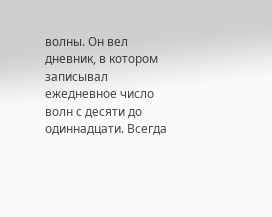волны. Он вел дневник, в котором записывал ежедневное число волн с десяти до одиннадцати. Всегда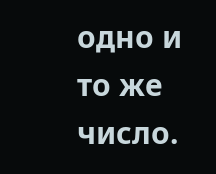одно и то же число.